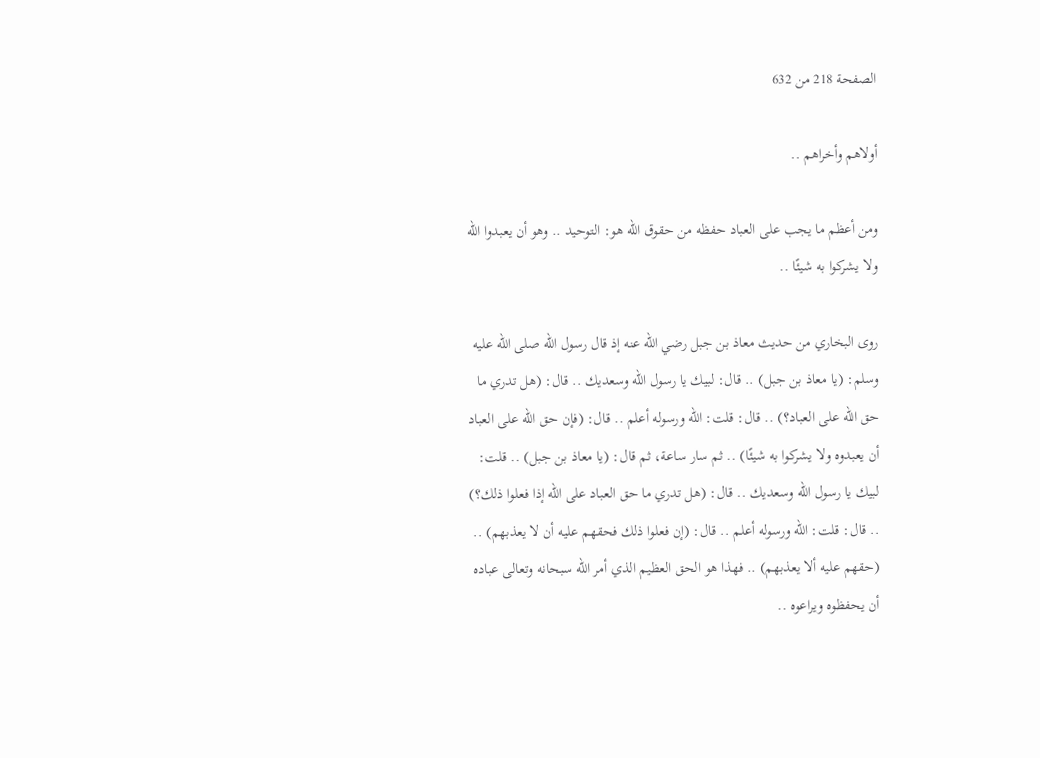الصفحة 218 من 632

أولاهم وأخراهم ..

ومن أعظم ما يجب على العباد حفظه من حقوق الله هو: التوحيد .. وهو أن يعبدوا الله ولا يشركوا به شيئًا ..

روى البخاري من حديث معاذ بن جبل رضي الله عنه إذ قال رسول الله صلى الله عليه وسلم: (يا معاذ بن جبل) .. قال: لبيك يا رسول الله وسعديك .. قال: (هل تدري ما حق الله على العباد؟) .. قال: قلت: الله ورسوله أعلم .. قال: (فإن حق الله على العباد أن يعبدوه ولا يشركوا به شيئًا) .. ثم سار ساعة، ثم قال: (يا معاذ بن جبل) .. قلت: لبيك يا رسول الله وسعديك .. قال: (هل تدري ما حق العباد على الله إذا فعلوا ذلك؟) .. قال: قلت: الله ورسوله أعلم .. قال: (إن فعلوا ذلك فحقهم عليه أن لا يعذبهم) .. (حقهم عليه ألا يعذبهم) .. فهذا هو الحق العظيم الذي أمر الله سبحانه وتعالى عباده أن يحفظوه ويراعوه ..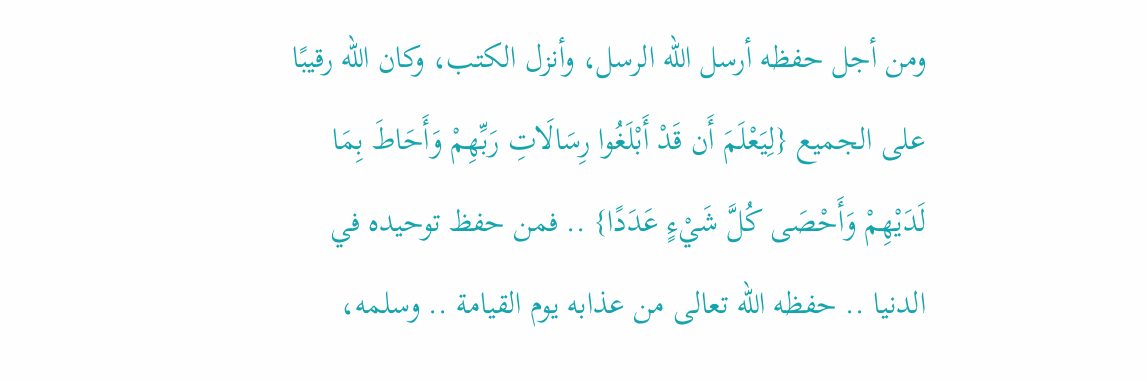ومن أجل حفظه أرسل الله الرسل، وأنزل الكتب، وكان الله رقيبًا على الجميع {لِيَعْلَمَ أَن قَدْ أَبْلَغُوا رِسَالَاتِ رَبِّهِمْ وَأَحَاطَ بِمَا لَدَيْهِمْ وَأَحْصَى كُلَّ شَيْءٍ عَدَدًا} .. فمن حفظ توحيده في الدنيا .. حفظه الله تعالى من عذابه يوم القيامة .. وسلمه،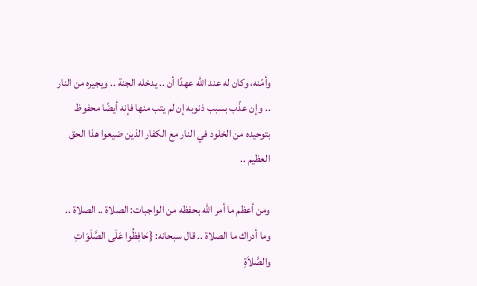وأمّنه، وكان له عند الله عهدًا أن .. يدخله الجنة .. ويجيره من النار .. وإن عذّب بسبب ذنوبه إن لم يتب منها فإنه أيضًا محفوظ بتوحيده من الخلود في النار مع الكفار الذين ضيعوا هذا الحق العظيم ..

ومن أعظم ما أمر الله بحفظه من الواجبات: الصلاة .. الصلاة .. وما أدراك ما الصلاة .. قال سبحانه: {حَافِظُوا عَلَى الصَّلَوَاتِ والصَّلاَةِ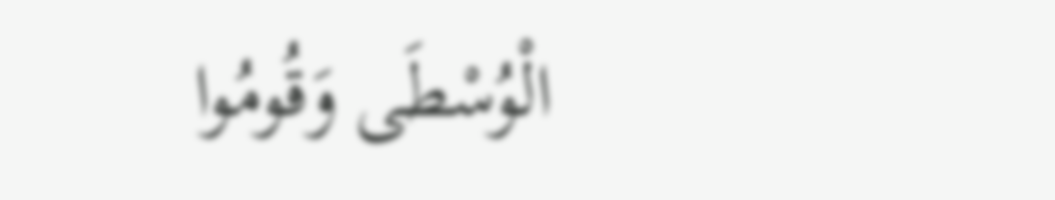الْوُسْطَى وَقُومُوا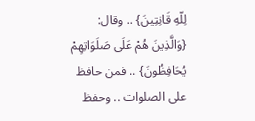لِلّهِ قَانِتِينَ} .. وقال: {وَالَّذِينَ هُمْ عَلَى صَلَوَاتِهِمْ يُحَافِظُونَ} .. فمن حافظ على الصلوات .. وحفظ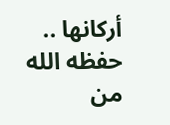أركانها .. حفظه الله من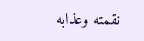نقمته وعذابه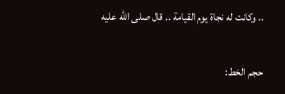.. وكانت له نجاة يوم القيامة .. قال صلى الله عليه

حجم الخط: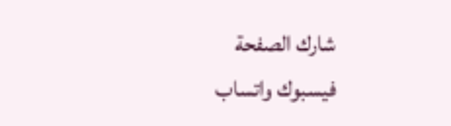شارك الصفحة
فيسبوك واتساب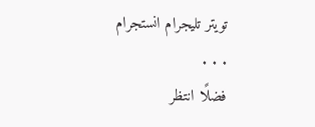تويتر تليجرام انستجرام
. . .
فضلًا انتظر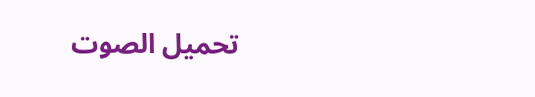تحميل الصوت